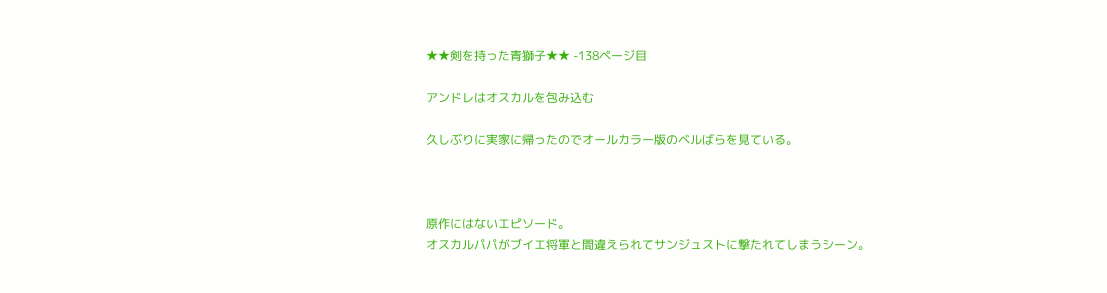★★剣を持った青獅子★★ -138ページ目

アンドレはオスカルを包み込む

久しぶりに実家に帰ったのでオールカラー版のベルばらを見ている。



原作にはないエピソード。
オスカルパパがブイエ将軍と間違えられてサンジュストに撃たれてしまうシーン。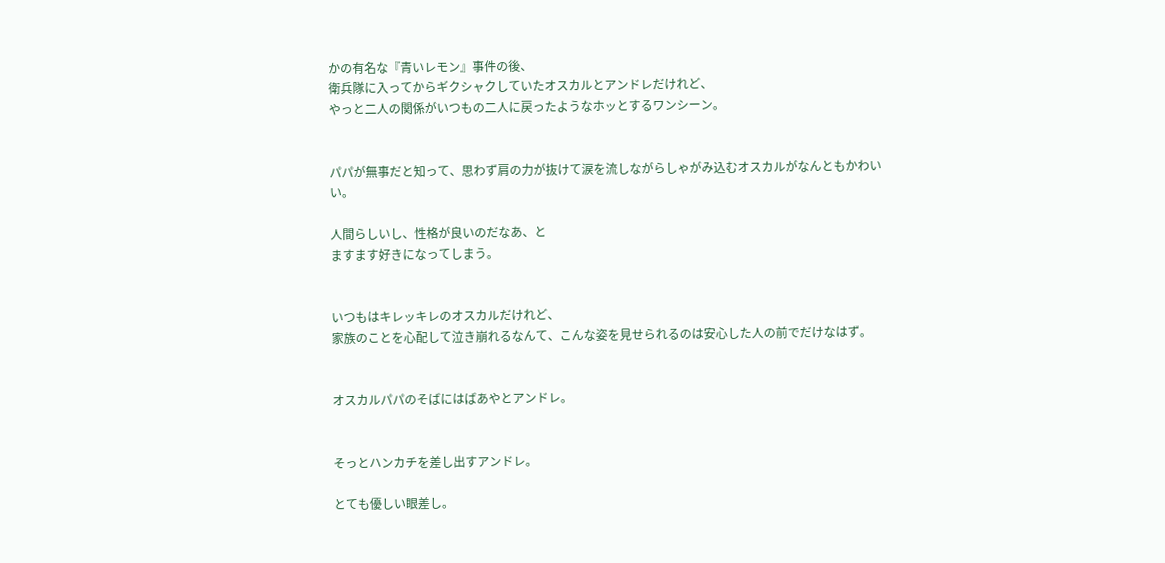かの有名な『青いレモン』事件の後、
衛兵隊に入ってからギクシャクしていたオスカルとアンドレだけれど、
やっと二人の関係がいつもの二人に戻ったようなホッとするワンシーン。


パパが無事だと知って、思わず肩の力が抜けて涙を流しながらしゃがみ込むオスカルがなんともかわいい。

人間らしいし、性格が良いのだなあ、と
ますます好きになってしまう。


いつもはキレッキレのオスカルだけれど、
家族のことを心配して泣き崩れるなんて、こんな姿を見せられるのは安心した人の前でだけなはず。


オスカルパパのそばにはばあやとアンドレ。


そっとハンカチを差し出すアンドレ。

とても優しい眼差し。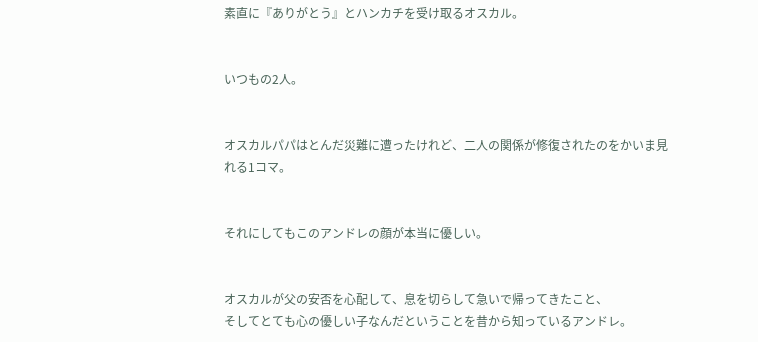素直に『ありがとう』とハンカチを受け取るオスカル。


いつもの2人。


オスカルパパはとんだ災難に遭ったけれど、二人の関係が修復されたのをかいま見れる1コマ。


それにしてもこのアンドレの顔が本当に優しい。


オスカルが父の安否を心配して、息を切らして急いで帰ってきたこと、
そしてとても心の優しい子なんだということを昔から知っているアンドレ。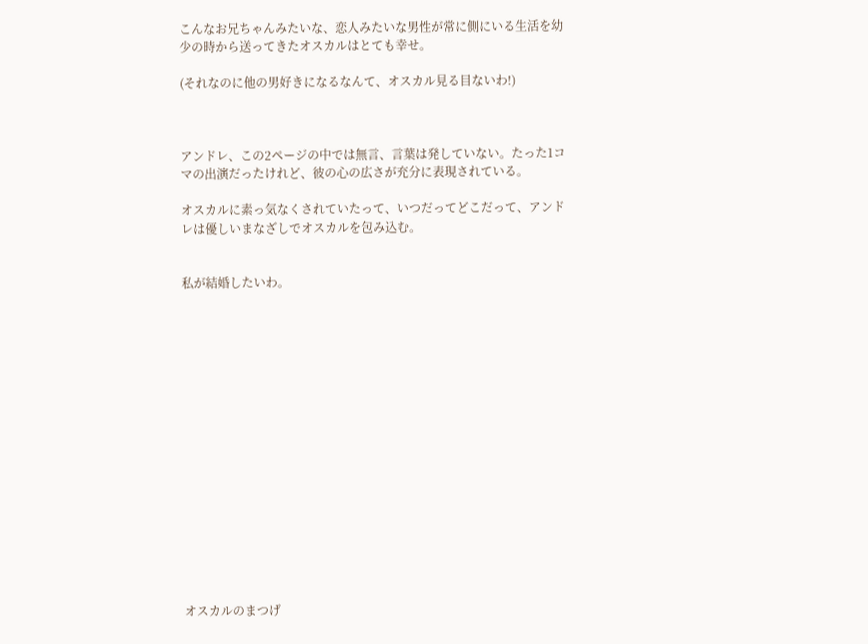こんなお兄ちゃんみたいな、恋人みたいな男性が常に側にいる生活を幼少の時から送ってきたオスカルはとても幸せ。

(それなのに他の男好きになるなんて、オスカル見る目ないわ!)



アンドレ、この2ページの中では無言、言葉は発していない。たった1コマの出演だったけれど、彼の心の広さが充分に表現されている。

オスカルに素っ気なくされていたって、いつだってどこだって、アンドレは優しいまなざしでオスカルを包み込む。


私が結婚したいわ。

















オスカルのまつげ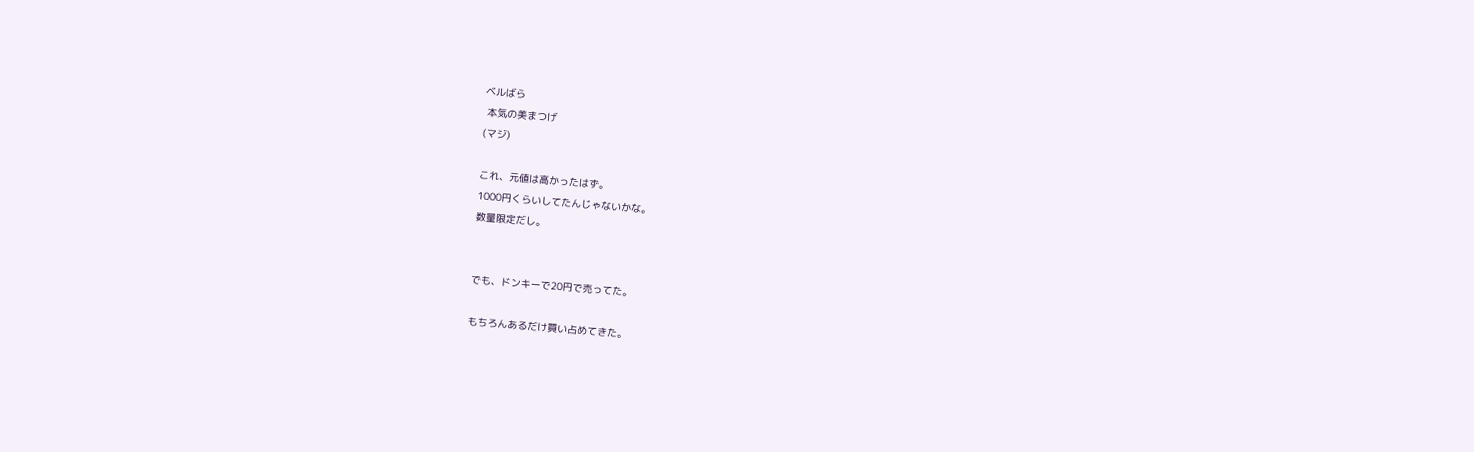ベルばら
 本気の美まつげ
(マジ)

これ、元値は高かったはず。
1000円くらいしてたんじゃないかな。
数量限定だし。


でも、ドンキーで20円で売ってた。

もちろんあるだけ買い占めてきた。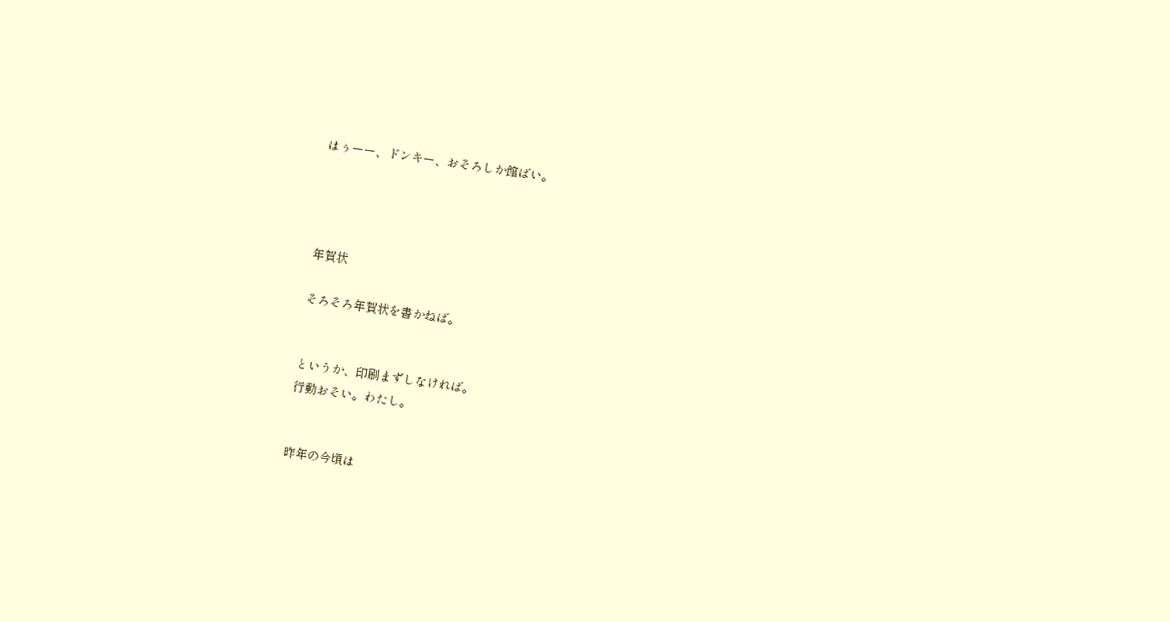はぅーー、ドンキー、おそろしか館ばい。




年賀状

そろそろ年賀状を書かねば。


というか、印刷まずしなければ。
行動おそい。わたし。


昨年の今頃は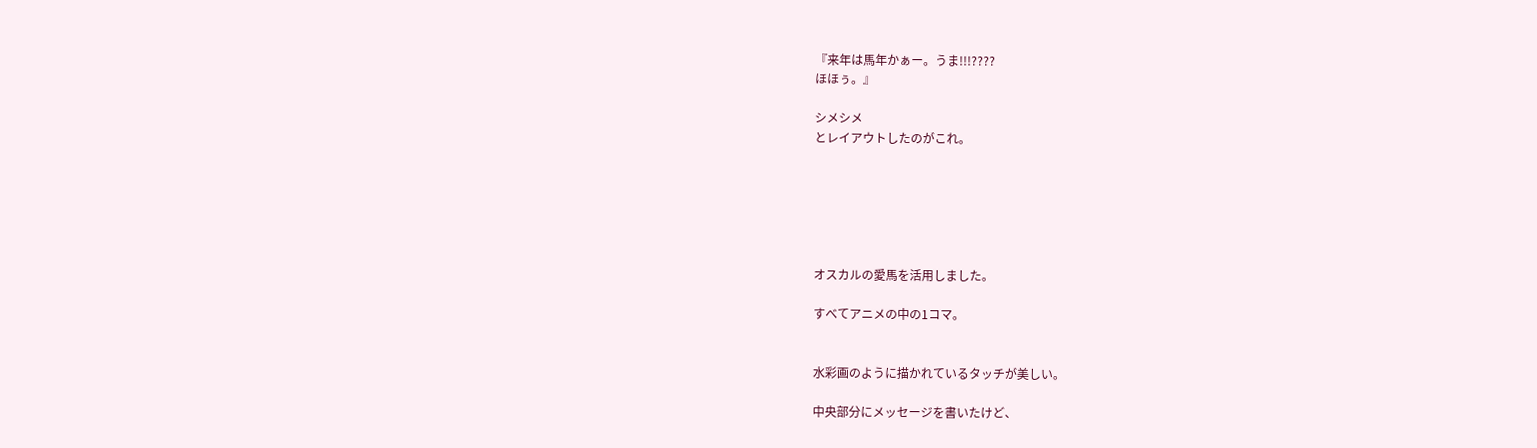『来年は馬年かぁー。うま!!!????
ほほぅ。』

シメシメ
とレイアウトしたのがこれ。






オスカルの愛馬を活用しました。

すべてアニメの中の1コマ。


水彩画のように描かれているタッチが美しい。

中央部分にメッセージを書いたけど、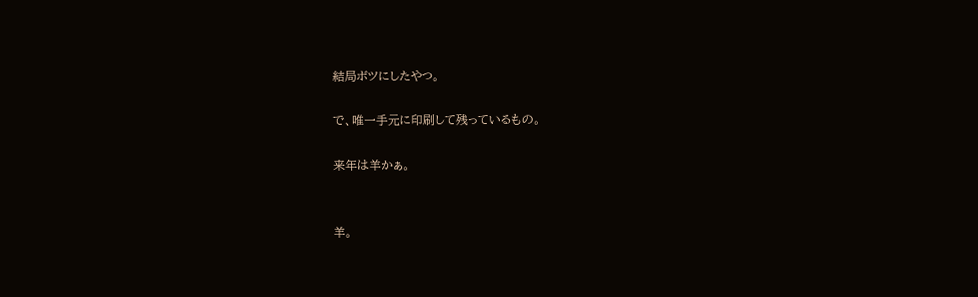結局ボツにしたやつ。

で、唯一手元に印刷して残っているもの。

来年は羊かぁ。


羊。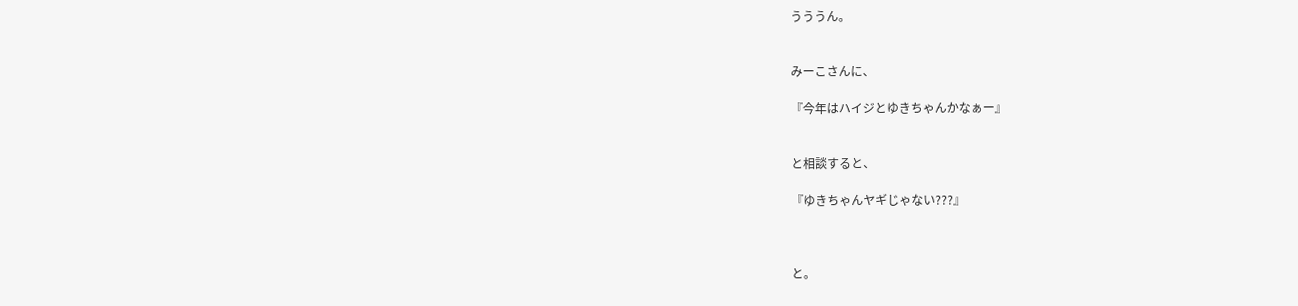うううん。


みーこさんに、

『今年はハイジとゆきちゃんかなぁー』


と相談すると、

『ゆきちゃんヤギじゃない???』



と。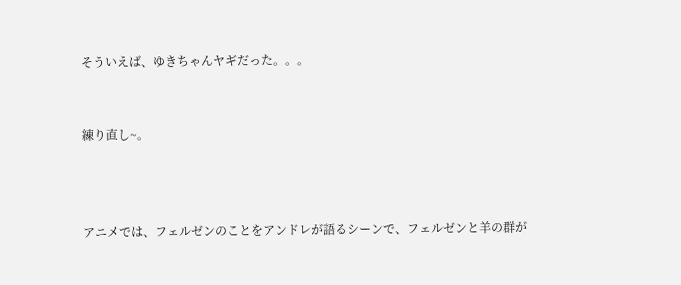そういえば、ゆきちゃんヤギだった。。。


練り直し~。



アニメでは、フェルゼンのことをアンドレが語るシーンで、フェルゼンと羊の群が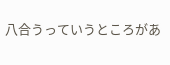八合うっていうところがあ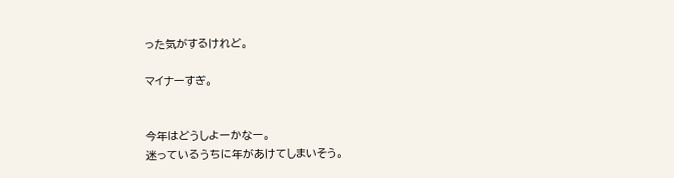った気がするけれど。

マイナーすぎ。


今年はどうしよーかなー。
迷っているうちに年があけてしまいそう。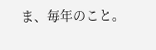ま、毎年のこと。